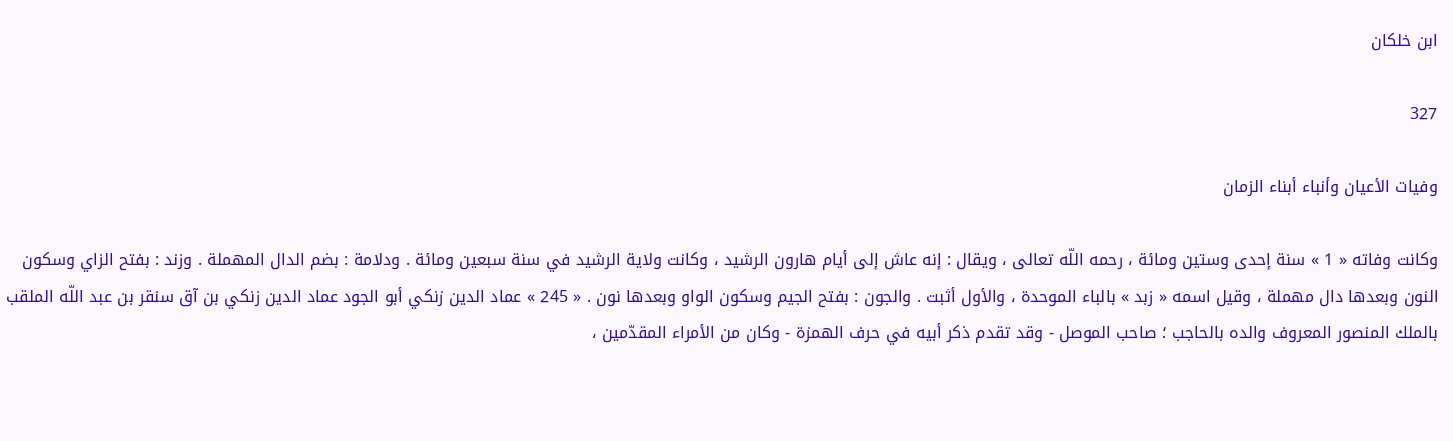ابن خلكان

327

وفيات الأعيان وأنباء أبناء الزمان

وكانت وفاته « 1 » سنة إحدى وستين ومائة ، رحمه اللّه تعالى ، ويقال : إنه عاش إلى أيام هارون الرشيد ، وكانت ولاية الرشيد في سنة سبعين ومائة . ودلامة : بضم الدال المهملة . وزند : بفتح الزاي وسكون النون وبعدها دال مهملة ، وقيل اسمه « زبد » بالباء الموحدة ، والأول أثبت . والجون : بفتح الجيم وسكون الواو وبعدها نون . « 245 » عماد الدين زنكي أبو الجود عماد الدين زنكي بن آق سنقر بن عبد اللّه الملقب بالملك المنصور المعروف والده بالحاجب ؛ صاحب الموصل - وقد تقدم ذكر أبيه في حرف الهمزة - وكان من الأمراء المقدّمين ،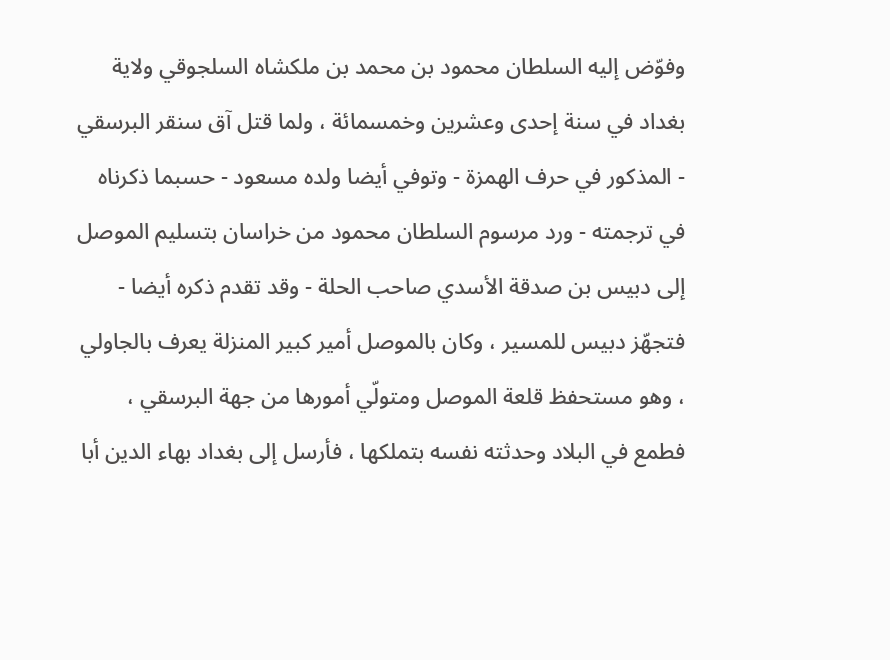وفوّض إليه السلطان محمود بن محمد بن ملكشاه السلجوقي ولاية بغداد في سنة إحدى وعشرين وخمسمائة ، ولما قتل آق سنقر البرسقي - المذكور في حرف الهمزة - وتوفي أيضا ولده مسعود - حسبما ذكرناه في ترجمته - ورد مرسوم السلطان محمود من خراسان بتسليم الموصل إلى دبيس بن صدقة الأسدي صاحب الحلة - وقد تقدم ذكره أيضا - فتجهّز دبيس للمسير ، وكان بالموصل أمير كبير المنزلة يعرف بالجاولي ، وهو مستحفظ قلعة الموصل ومتولّي أمورها من جهة البرسقي ، فطمع في البلاد وحدثته نفسه بتملكها ، فأرسل إلى بغداد بهاء الدين أبا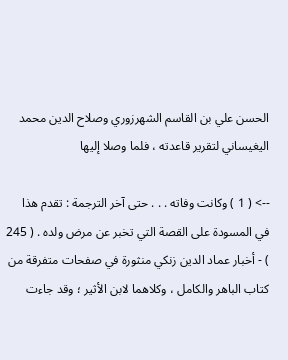الحسن علي بن القاسم الشهرزوري وصلاح الدين محمد اليغيساني لتقرير قاعدته ، فلما وصلا إليها

--> ( 1 ) وكانت وفاته . . . حتى آخر الترجمة : تقدم هذا في المسودة على القصة التي تخبر عن مرض ولده . ( 245 ) - أخبار عماد الدين زنكي منثورة في صفحات متفرقة من كتاب الباهر والكامل ، وكلاهما لابن الأثير ؛ وقد جاءت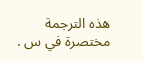هذه الترجمة مختصرة في س .